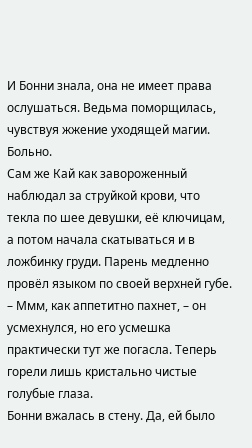И Бонни знала, она не имеет права ослушаться. Ведьма поморщилась, чувствуя жжение уходящей магии. Больно.
Сам же Кай как завороженный наблюдал за струйкой крови, что текла по шее девушки, её ключицам, а потом начала скатываться и в ложбинку груди. Парень медленно провёл языком по своей верхней губе.
– Ммм, как аппетитно пахнет, – он усмехнулся, но его усмешка практически тут же погасла. Теперь горели лишь кристально чистые голубые глаза.
Бонни вжалась в стену. Да, ей было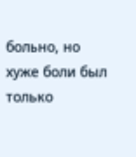больно, но хуже боли был только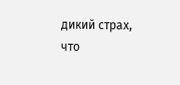дикий страх, что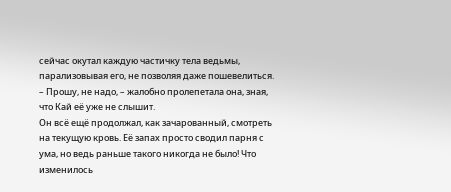сейчас окутал каждую частичку тела ведьмы, парализовывая его, не позволяя даже пошевелиться.
– Прошу, не надо, – жалобно пролепетала она, зная, что Кай её уже не слышит.
Он всё ещё продолжал, как зачарованный, смотреть на текущую кровь. Её запах просто сводил парня с ума, но ведь раньше такого никогда не было! Что изменилось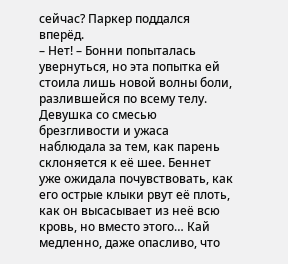сейчас? Паркер поддался вперёд.
– Нет! – Бонни попыталась увернуться, но эта попытка ей стоила лишь новой волны боли, разлившейся по всему телу.
Девушка со смесью брезгливости и ужаса наблюдала за тем, как парень склоняется к её шее. Беннет уже ожидала почувствовать, как его острые клыки рвут её плоть, как он высасывает из неё всю кровь, но вместо этого… Кай медленно, даже опасливо, что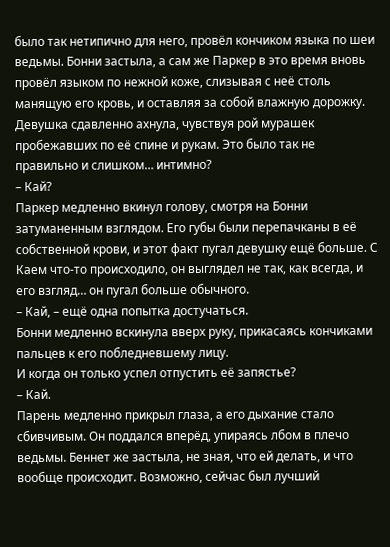было так нетипично для него, провёл кончиком языка по шеи ведьмы. Бонни застыла, а сам же Паркер в это время вновь провёл языком по нежной коже, слизывая с неё столь манящую его кровь, и оставляя за собой влажную дорожку. Девушка сдавленно ахнула, чувствуя рой мурашек пробежавших по её спине и рукам. Это было так не правильно и слишком… интимно?
– Кай?
Паркер медленно вкинул голову, смотря на Бонни затуманенным взглядом. Его губы были перепачканы в её собственной крови, и этот факт пугал девушку ещё больше. С Каем что-то происходило, он выглядел не так, как всегда, и его взгляд… он пугал больше обычного.
– Кай, – ещё одна попытка достучаться.
Бонни медленно вскинула вверх руку, прикасаясь кончиками пальцев к его побледневшему лицу.
И когда он только успел отпустить её запястье?
– Кай.
Парень медленно прикрыл глаза, а его дыхание стало сбивчивым. Он поддался вперёд, упираясь лбом в плечо ведьмы. Беннет же застыла, не зная, что ей делать, и что вообще происходит. Возможно, сейчас был лучший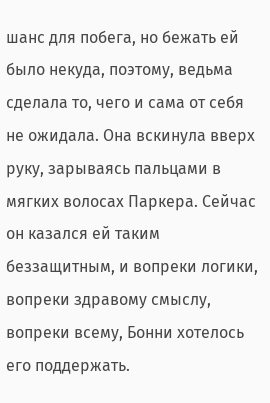шанс для побега, но бежать ей было некуда, поэтому, ведьма сделала то, чего и сама от себя не ожидала. Она вскинула вверх руку, зарываясь пальцами в мягких волосах Паркера. Сейчас он казался ей таким беззащитным, и вопреки логики, вопреки здравому смыслу, вопреки всему, Бонни хотелось его поддержать.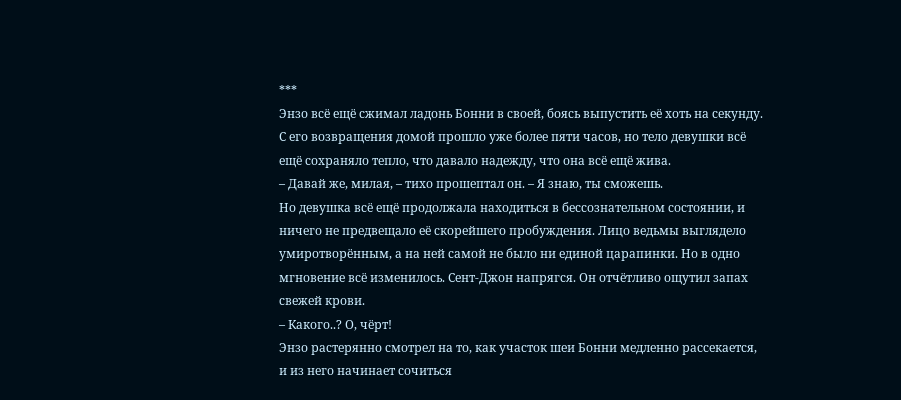***
Энзо всё ещё сжимал ладонь Бонни в своей, боясь выпустить её хоть на секунду. С его возвращения домой прошло уже более пяти часов, но тело девушки всё ещё сохраняло тепло, что давало надежду, что она всё ещё жива.
– Давай же, милая, – тихо прошептал он. – Я знаю, ты сможешь.
Но девушка всё ещё продолжала находиться в бессознательном состоянии, и ничего не предвещало её скорейшего пробуждения. Лицо ведьмы выглядело умиротворённым, а на ней самой не было ни единой царапинки. Но в одно мгновение всё изменилось. Сент-Джон напрягся. Он отчётливо ощутил запах свежей крови.
– Какого..? О, чёрт!
Энзо растерянно смотрел на то, как участок шеи Бонни медленно рассекается, и из него начинает сочиться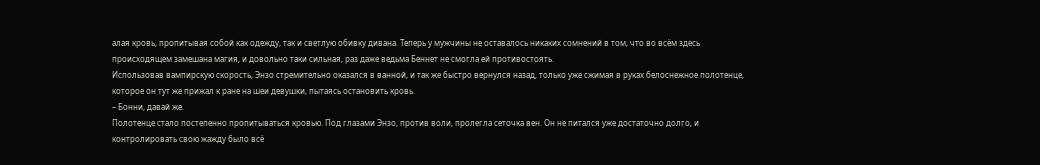алая кровь, пропитывая собой как одежду, так и светлую обивку дивана. Теперь у мужчины не оставалось никаких сомнений в том, что во всём здесь происходящем замешана магия, и довольно таки сильная, раз даже ведьма Беннет не смогла ей противостоять.
Использовав вампирскую скорость, Энзо стремительно оказался в ванной, и так же быстро вернулся назад, только уже сжимая в руках белоснежное полотенце, которое он тут же прижал к ране на шеи девушки, пытаясь остановить кровь.
– Бонни, давай же.
Полотенце стало постепенно пропитываться кровью. Под глазами Энзо, против воли, пролегла сеточка вен. Он не питался уже достаточно долго, и контролировать свою жажду было всё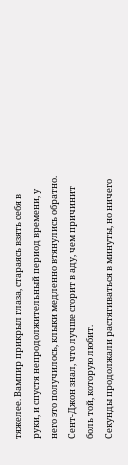тяжелее. Вампир прикрыл глаза, стараясь взять себя в руки, и спустя непродолжительный период времени, у него это получилось, клыки медленно втянулись обратно. Сент-Джон знал, что лучше сгорит в аду, чем причинит боль той, которую любит.
Секунды продолжали растягиваться в минуты, но ничего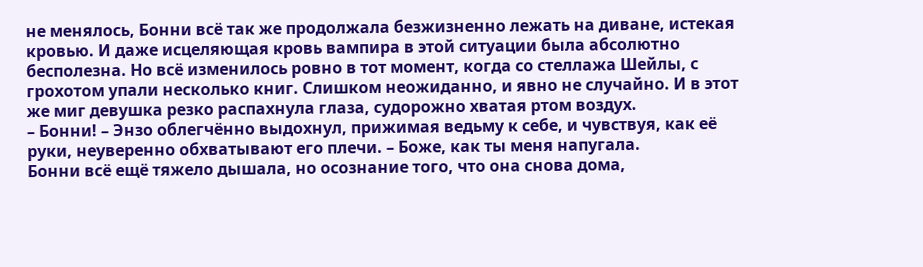не менялось, Бонни всё так же продолжала безжизненно лежать на диване, истекая кровью. И даже исцеляющая кровь вампира в этой ситуации была абсолютно бесполезна. Но всё изменилось ровно в тот момент, когда со стеллажа Шейлы, с грохотом упали несколько книг. Слишком неожиданно, и явно не случайно. И в этот же миг девушка резко распахнула глаза, судорожно хватая ртом воздух.
– Бонни! – Энзо облегчённо выдохнул, прижимая ведьму к себе, и чувствуя, как её руки, неуверенно обхватывают его плечи. – Боже, как ты меня напугала.
Бонни всё ещё тяжело дышала, но осознание того, что она снова дома,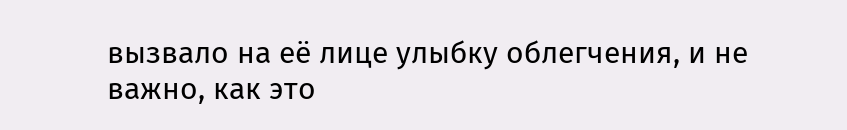вызвало на её лице улыбку облегчения, и не важно, как это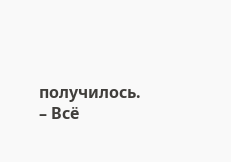получилось.
– Всё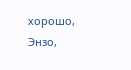хорошо, Энзо,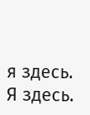я здесь. Я здесь.